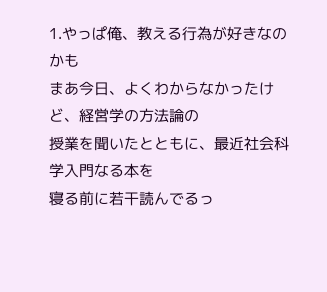1.やっぱ俺、教える行為が好きなのかも
まあ今日、よくわからなかったけど、経営学の方法論の
授業を聞いたとともに、最近社会科学入門なる本を
寝る前に若干読んでるっ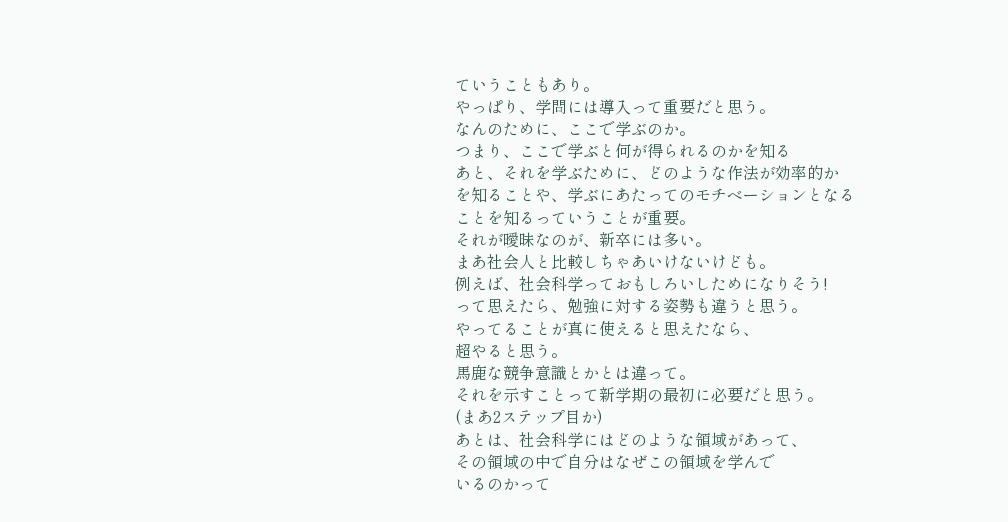ていうこともあり。
やっぱり、学問には導入って重要だと思う。
なんのために、ここで学ぶのか。
つまり、ここで学ぶと何が得られるのかを知る
あと、それを学ぶために、どのような作法が効率的か
を知ることや、学ぶにあたってのモチベーションとなる
ことを知るっていうことが重要。
それが曖昧なのが、新卒には多い。
まあ社会人と比較しちゃあいけないけども。
例えば、社会科学っておもしろいしためになりそう!
って思えたら、勉強に対する姿勢も違うと思う。
やってることが真に使えると思えたなら、
超やると思う。
馬鹿な競争意識とかとは違って。
それを示すことって新学期の最初に必要だと思う。
(まあ2ステップ目か)
あとは、社会科学にはどのような領域があって、
その領域の中で自分はなぜこの領域を学んで
いるのかって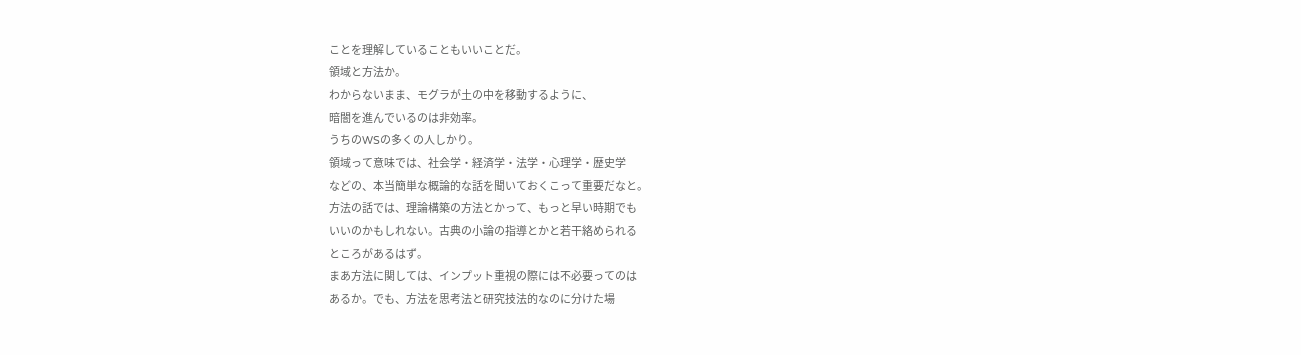ことを理解していることもいいことだ。
領域と方法か。
わからないまま、モグラが土の中を移動するように、
暗闇を進んでいるのは非効率。
うちのWSの多くの人しかり。
領域って意味では、社会学・経済学・法学・心理学・歴史学
などの、本当簡単な概論的な話を聞いておくこって重要だなと。
方法の話では、理論構築の方法とかって、もっと早い時期でも
いいのかもしれない。古典の小論の指導とかと若干絡められる
ところがあるはず。
まあ方法に関しては、インプット重視の際には不必要ってのは
あるか。でも、方法を思考法と研究技法的なのに分けた場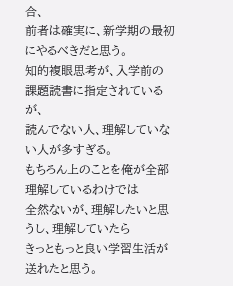合、
前者は確実に、新学期の最初にやるべきだと思う。
知的複眼思考が、入学前の課題読書に指定されているが、
読んでない人、理解していない人が多すぎる。
もちろん上のことを俺が全部理解しているわけでは
全然ないが、理解したいと思うし、理解していたら
きっともっと良い学習生活が送れたと思う。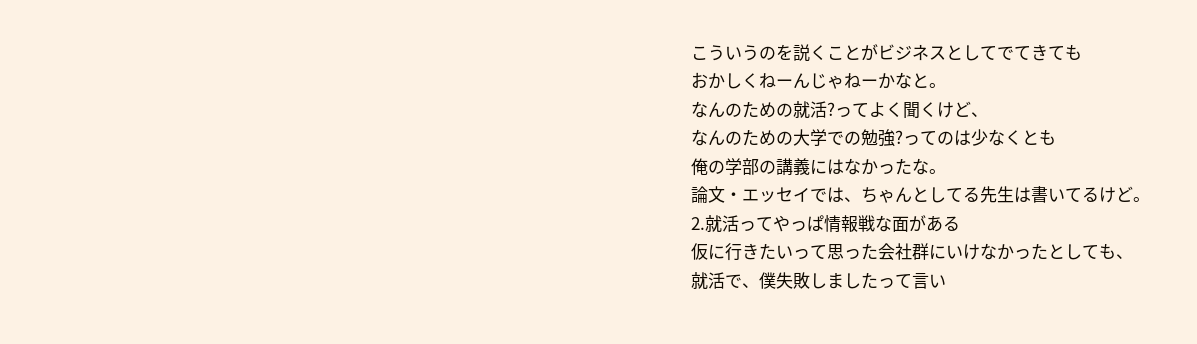こういうのを説くことがビジネスとしてでてきても
おかしくねーんじゃねーかなと。
なんのための就活?ってよく聞くけど、
なんのための大学での勉強?ってのは少なくとも
俺の学部の講義にはなかったな。
論文・エッセイでは、ちゃんとしてる先生は書いてるけど。
2.就活ってやっぱ情報戦な面がある
仮に行きたいって思った会社群にいけなかったとしても、
就活で、僕失敗しましたって言い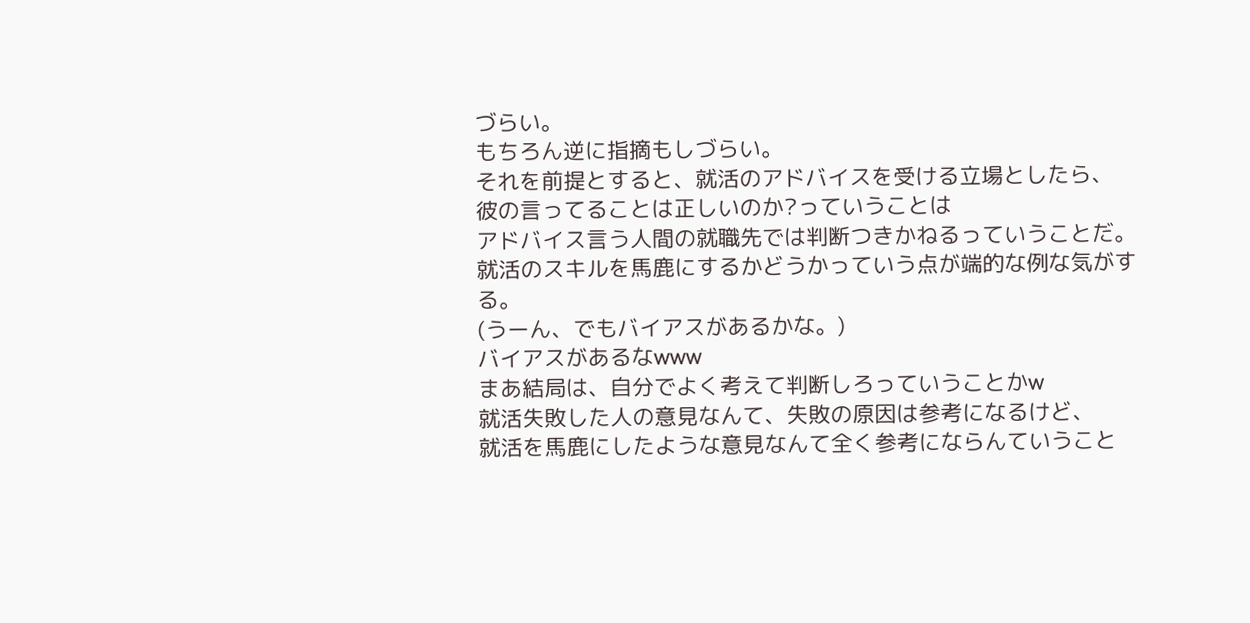づらい。
もちろん逆に指摘もしづらい。
それを前提とすると、就活のアドバイスを受ける立場としたら、
彼の言ってることは正しいのか?っていうことは
アドバイス言う人間の就職先では判断つきかねるっていうことだ。
就活のスキルを馬鹿にするかどうかっていう点が端的な例な気がする。
(うーん、でもバイアスがあるかな。)
バイアスがあるなwww
まあ結局は、自分でよく考えて判断しろっていうことかw
就活失敗した人の意見なんて、失敗の原因は参考になるけど、
就活を馬鹿にしたような意見なんて全く参考にならんていうこと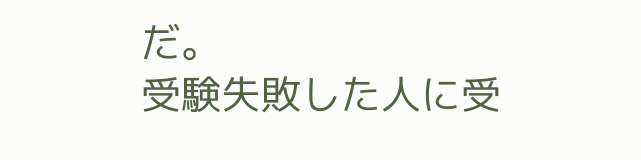だ。
受験失敗した人に受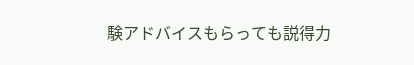験アドバイスもらっても説得力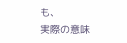も、
実際の意味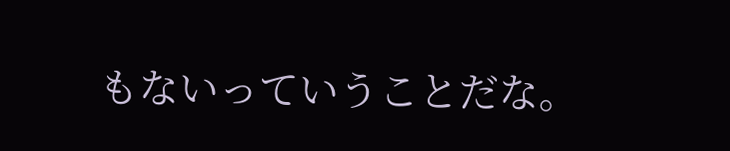もないっていうことだな。